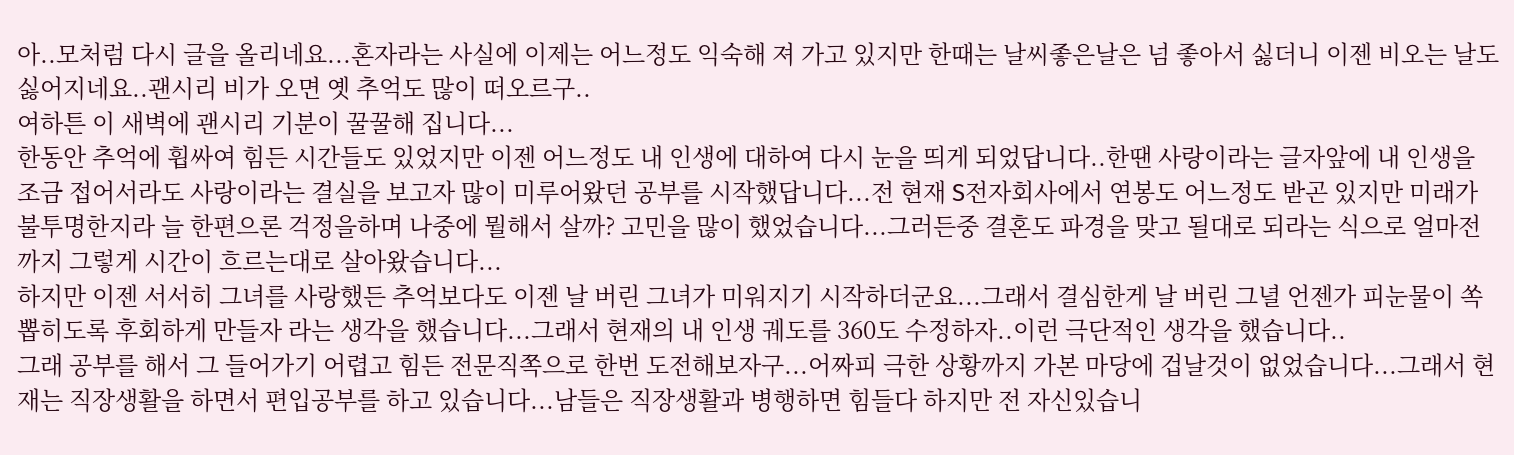아..모처럼 다시 글을 올리네요...혼자라는 사실에 이제는 어느정도 익숙해 져 가고 있지만 한때는 날씨좋은날은 넘 좋아서 싫더니 이젠 비오는 날도 싫어지네요..괜시리 비가 오면 옛 추억도 많이 떠오르구..
여하튼 이 새벽에 괜시리 기분이 꿀꿀해 집니다...
한동안 추억에 휩싸여 힘든 시간들도 있었지만 이젠 어느정도 내 인생에 대하여 다시 눈을 띄게 되었답니다..한땐 사랑이라는 글자앞에 내 인생을 조금 접어서라도 사랑이라는 결실을 보고자 많이 미루어왔던 공부를 시작했답니다...전 현재 S전자회사에서 연봉도 어느정도 받곤 있지만 미래가 불투명한지라 늘 한편으론 걱정을하며 나중에 뭘해서 살까? 고민을 많이 했었습니다...그러든중 결혼도 파경을 맞고 될대로 되라는 식으로 얼마전까지 그렇게 시간이 흐르는대로 살아왔습니다...
하지만 이젠 서서히 그녀를 사랑했든 추억보다도 이젠 날 버린 그녀가 미워지기 시작하더군요...그래서 결심한게 날 버린 그녈 언젠가 피눈물이 쏙 뽑히도록 후회하게 만들자 라는 생각을 했습니다...그래서 현재의 내 인생 궤도를 360도 수정하자..이런 극단적인 생각을 했습니다..
그래 공부를 해서 그 들어가기 어렵고 힘든 전문직쪽으로 한번 도전해보자구...어짜피 극한 상황까지 가본 마당에 겁날것이 없었습니다...그래서 현재는 직장생활을 하면서 편입공부를 하고 있습니다...남들은 직장생활과 병행하면 힘들다 하지만 전 자신있습니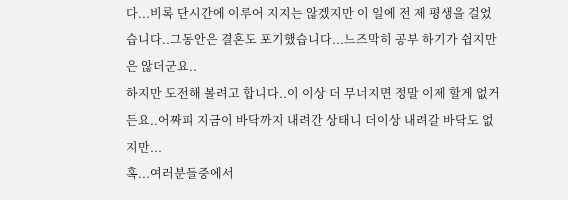다...비록 단시간에 이루어 지지는 않겠지만 이 일에 전 제 평생을 걸었습니다..그동안은 결혼도 포기했습니다...느즈막히 공부 하기가 쉽지만은 않더군요..
하지만 도전해 볼려고 합니다..이 이상 더 무너지면 정말 이제 할게 없거든요..어짜피 지금이 바닥까지 내려간 상태니 더이상 내려갈 바닥도 없지만...
혹...여러분들중에서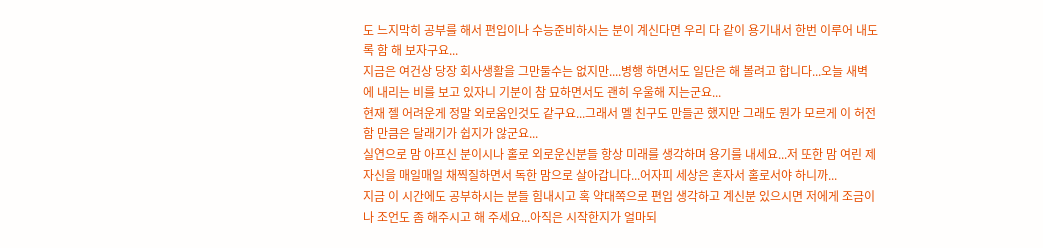도 느지막히 공부를 해서 편입이나 수능준비하시는 분이 계신다면 우리 다 같이 용기내서 한번 이루어 내도록 함 해 보자구요...
지금은 여건상 당장 회사생활을 그만둘수는 없지만....병행 하면서도 일단은 해 볼려고 합니다...오늘 새벽에 내리는 비를 보고 있자니 기분이 참 묘하면서도 괜히 우울해 지는군요...
현재 젤 어려운게 정말 외로움인것도 같구요...그래서 멜 친구도 만들곤 했지만 그래도 뭔가 모르게 이 허전함 만큼은 달래기가 쉽지가 않군요...
실연으로 맘 아프신 분이시나 홀로 외로운신분들 항상 미래를 생각하며 용기를 내세요...저 또한 맘 여린 제 자신을 매일매일 채찍질하면서 독한 맘으로 살아갑니다...어자피 세상은 혼자서 홀로서야 하니까...
지금 이 시간에도 공부하시는 분들 힘내시고 혹 약대쪽으로 편입 생각하고 계신분 있으시면 저에게 조금이나 조언도 좀 해주시고 해 주세요...아직은 시작한지가 얼마되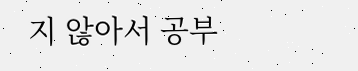지 않아서 공부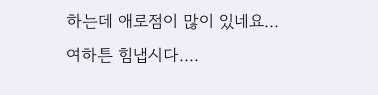하는데 애로점이 많이 있네요...
여하튼 힘냅시다....